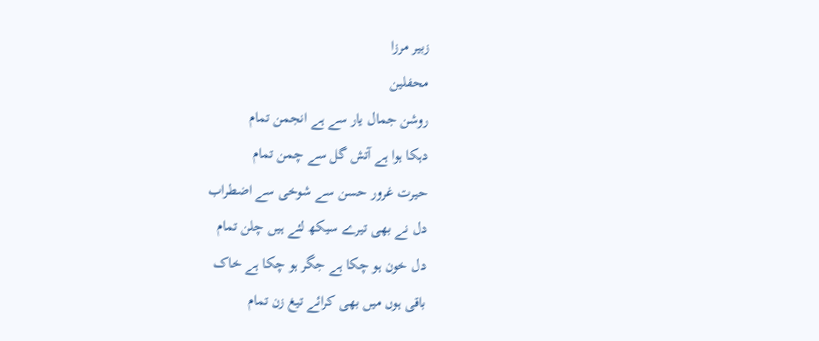زبیر مرزا
محفلین
روشن جمال یار سے ہے انجمن تمام
دہکا ہوا ہے آتش گل سے چمن تمام
حیرت غرور حسن سے شوخی سے اضطراب
دل نے بھی تیرے سیکھ لئے ہیں چلن تمام
دل خون ہو چکا ہے جگر ہو چکا ہے خاک
باقی ہوں میں بھی کرائے تیغ زن تمام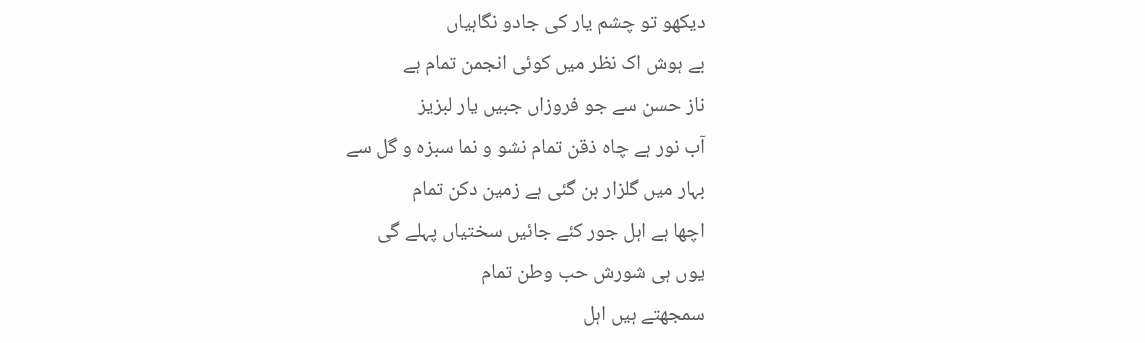دیکھو تو چشم یار کی جادو نگاہیاں
بے ہوش اک نظر میں کوئی انجمن تمام ہے
ناز حسن سے جو فروزاں جبیں یار لبزیز
آب نور ہے چاہ ذقن تمام نشو و نما سبزہ و گل سے
بہار میں گلزار بن گئی ہے زمین دکن تمام
اچھا ہے اہل جور کئے جائیں سختیاں پہلے گی
یوں ہی شورش حب وطن تمام
سمجھتے ہیں اہل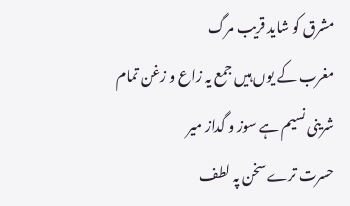مشرق کو شاید قریب مرگ
مغرب کے یوں ہیں جمع یہ زاع و زغن تمام
شرینی نسیم ہے سوز و گداز میر
حسرت ترے سخن پہ لطف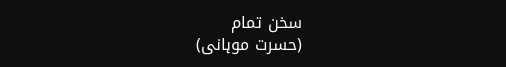سخن تمام
(حسرت موہانی)